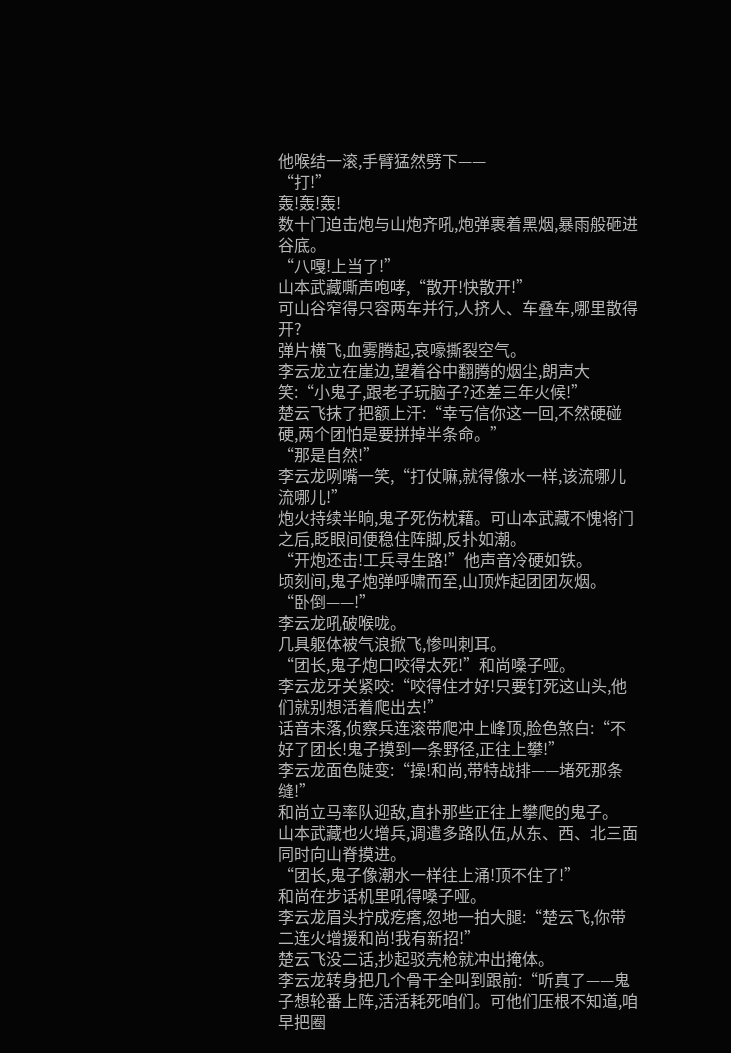他喉结一滚,手臂猛然劈下——
“打!”
轰!轰!轰!
数十门迫击炮与山炮齐吼,炮弹裹着黑烟,暴雨般砸进谷底。
“八嘎!上当了!”
山本武藏嘶声咆哮,“散开!快散开!”
可山谷窄得只容两车并行,人挤人、车叠车,哪里散得开?
弹片横飞,血雾腾起,哀嚎撕裂空气。
李云龙立在崖边,望着谷中翻腾的烟尘,朗声大笑:“小鬼子,跟老子玩脑子?还差三年火候!”
楚云飞抹了把额上汗:“幸亏信你这一回,不然硬碰硬,两个团怕是要拼掉半条命。”
“那是自然!”
李云龙咧嘴一笑,“打仗嘛,就得像水一样,该流哪儿流哪儿!”
炮火持续半晌,鬼子死伤枕藉。可山本武藏不愧将门之后,眨眼间便稳住阵脚,反扑如潮。
“开炮还击!工兵寻生路!”他声音冷硬如铁。
顷刻间,鬼子炮弹呼啸而至,山顶炸起团团灰烟。
“卧倒——!”
李云龙吼破喉咙。
几具躯体被气浪掀飞,惨叫刺耳。
“团长,鬼子炮口咬得太死!”和尚嗓子哑。
李云龙牙关紧咬:“咬得住才好!只要钉死这山头,他们就别想活着爬出去!”
话音未落,侦察兵连滚带爬冲上峰顶,脸色煞白:“不好了团长!鬼子摸到一条野径,正往上攀!”
李云龙面色陡变:“操!和尚,带特战排——堵死那条缝!”
和尚立马率队迎敌,直扑那些正往上攀爬的鬼子。
山本武藏也火增兵,调遣多路队伍,从东、西、北三面同时向山脊摸进。
“团长,鬼子像潮水一样往上涌!顶不住了!”
和尚在步话机里吼得嗓子哑。
李云龙眉头拧成疙瘩,忽地一拍大腿:“楚云飞,你带二连火增援和尚!我有新招!”
楚云飞没二话,抄起驳壳枪就冲出掩体。
李云龙转身把几个骨干全叫到跟前:“听真了——鬼子想轮番上阵,活活耗死咱们。可他们压根不知道,咱早把圈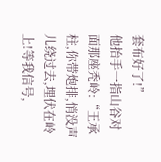套布好了!”
他抬手一指山谷对面那座秃岭:“王承柱,你带炮排,悄没声儿绕过去,埋伏在岭上!等我信号,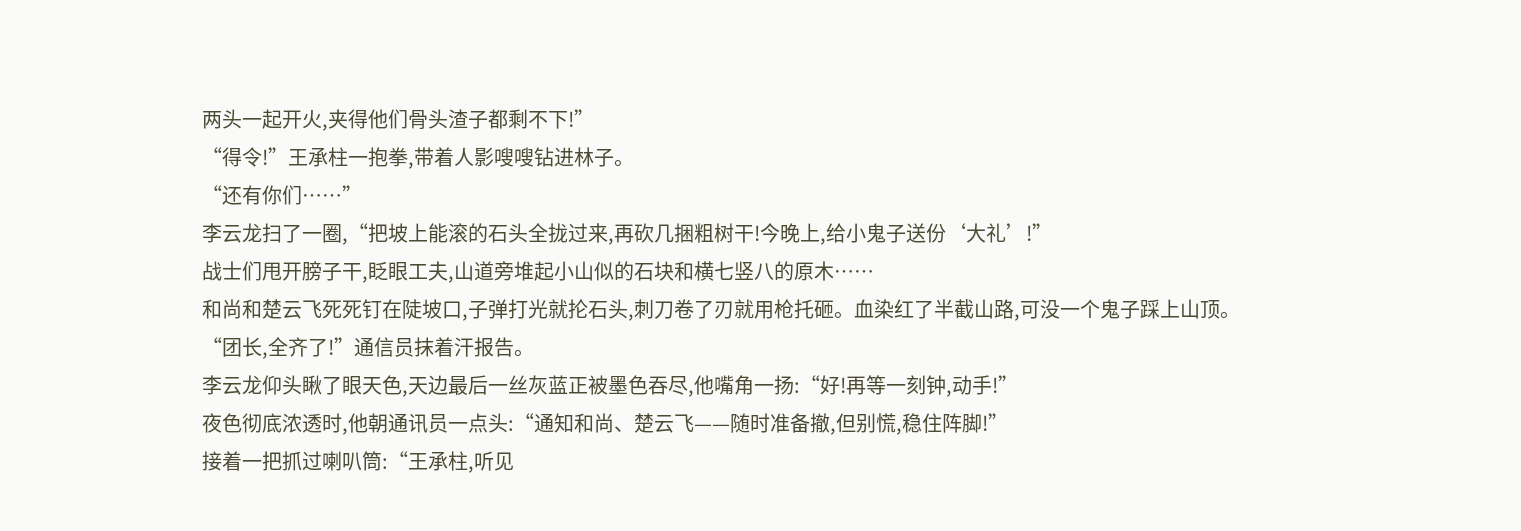两头一起开火,夹得他们骨头渣子都剩不下!”
“得令!”王承柱一抱拳,带着人影嗖嗖钻进林子。
“还有你们……”
李云龙扫了一圈,“把坡上能滚的石头全拢过来,再砍几捆粗树干!今晚上,给小鬼子送份‘大礼’!”
战士们甩开膀子干,眨眼工夫,山道旁堆起小山似的石块和横七竖八的原木……
和尚和楚云飞死死钉在陡坡口,子弹打光就抡石头,刺刀卷了刃就用枪托砸。血染红了半截山路,可没一个鬼子踩上山顶。
“团长,全齐了!”通信员抹着汗报告。
李云龙仰头瞅了眼天色,天边最后一丝灰蓝正被墨色吞尽,他嘴角一扬:“好!再等一刻钟,动手!”
夜色彻底浓透时,他朝通讯员一点头:“通知和尚、楚云飞——随时准备撤,但别慌,稳住阵脚!”
接着一把抓过喇叭筒:“王承柱,听见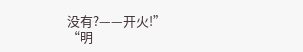没有?——开火!”
“明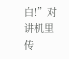白!”对讲机里传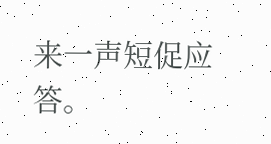来一声短促应答。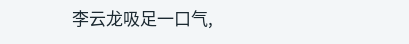李云龙吸足一口气,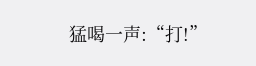猛喝一声:“打!”